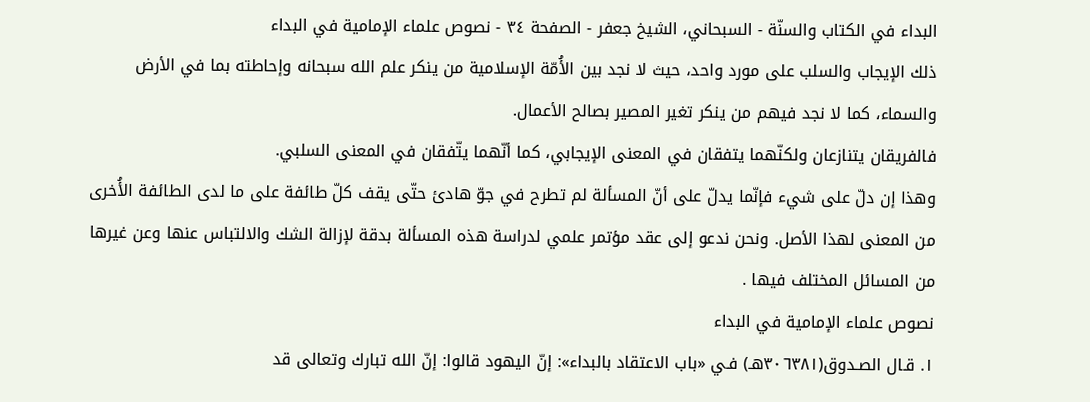البداء في الكتاب والسنّة - السبحاني، الشيخ جعفر - الصفحة ٣٤ - نصوص علماء الإمامية في البداء
ذلك الإيجاب والسلب على مورد واحد، حيث لا نجد بين الأُمّة الإسلامية من ينكر علم الله سبحانه وإحاطته بما في الأرض والسماء، كما لا نجد فيهم من ينكر تغير المصير بصالح الأعمال.
فالفريقان يتنازعان ولكنّهما يتفقان في المعنى الإيجابي، كما أنّهما يتّفقان في المعنى السلبي.
وهذا إن دلّ على شيء فإنّما يدلّ على أنّ المسألة لم تطرح في جوّ هادئ حتّى يقف كلّ طائفة على ما لدى الطائفة الأُخرى من المعنى لهذا الأصل. ونحن ندعو إلى عقد مؤتمر علمي لدراسة هذه المسألة بدقة لإزالة الشك والالتباس عنها وعن غيرها من المسائل المختلف فيها .
نصوص علماء الإمامية في البداء
١. قـال الصـدوق(٣٠٦٣٨١هـ) فـي «باب الاعتقاد بالبداء»: إنّ اليهود قالوا: إنّ الله تبارك وتعالى قد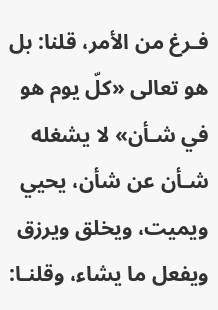فـرغ من الأمر، قلنا: بل هو تعالى «كلّ يوم هو في شـأن» لا يشغله شـأن عن شأن، يحيي ويميت، ويخلق ويرزق ويفعل ما يشاء، وقلنـا: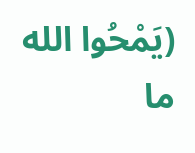(يَمْحُوا الله ما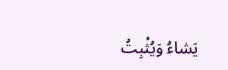يَشاءُ وَيُثْبِتُ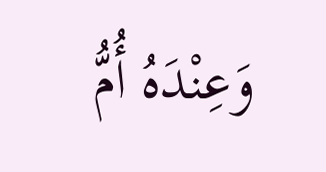وَعِنْدَهُ أُمُّ